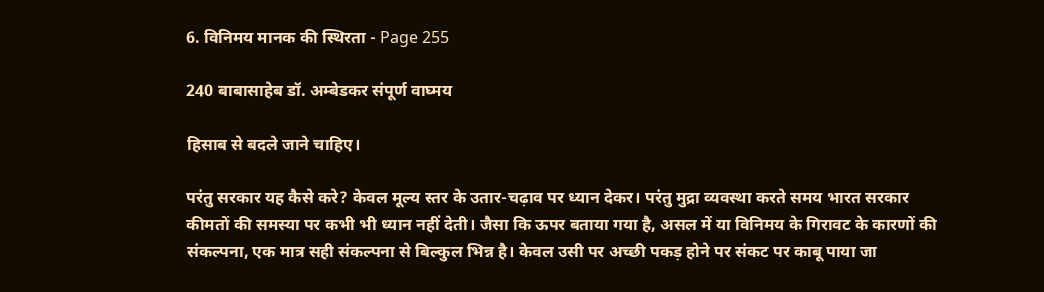6. विनिमय मानक की स्थिरता - Page 255

240 बाबासाहेब डॉ. अम्बेडकर संपूर्ण वाघ्मय

हिसाब से बदले जाने चाहिए।

परंतु सरकार यह कैसे करे? केवल मूल्य स्तर के उतार-चढ़ाव पर ध्यान देकर। परंतु मुद्रा व्यवस्था करते समय भारत सरकार कीमतों की समस्या पर कभी भी ध्यान नहीं देती। जैसा कि ऊपर बताया गया है, असल में या विनिमय के गिरावट के कारणों की संकल्पना, एक मात्र सही संकल्पना से बिल्कुल भिन्न है। केवल उसी पर अच्छी पकड़ होने पर संकट पर काबू पाया जा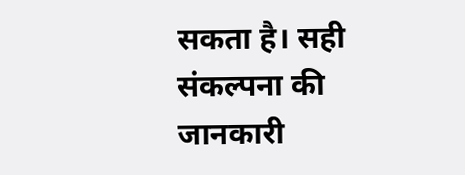सकता है। सही संकल्पना की जानकारी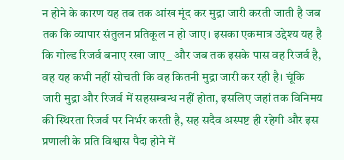न होने के कारण यह तब तक आंख मूंद कर मुद्रा जारी करती जाती है जब तक कि व्यापार संतुलन प्रतिकूल न हो जाए। इसका एकमात्र उद्देश्य यह है कि गोल्ड रिजर्व बनाए रखा जाए_ और जब तक इसके पास वह रिजर्व है, वह यह कभी नहीं सोचती कि वह कितनी मुद्रा जारी कर रही है। चूंकि जारी मुद्रा और रिजर्व में सहसम्बन्ध नहीं होता, इसलिए जहां तक विनिमय की स्थिरता रिजर्व पर निर्भर करती है, सह सदैव अस्पष्ट ही रहेगी और इस प्रणाली के प्रति विश्वास पैदा होने में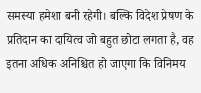समस्या हमेशा बनी रहेगी। बल्कि विदेश प्रेषण के प्रतिदान का दायित्व जो बहुत छोटा लगता है, वह इतना अधिक अनिश्चित हो जाएगा कि विनिमय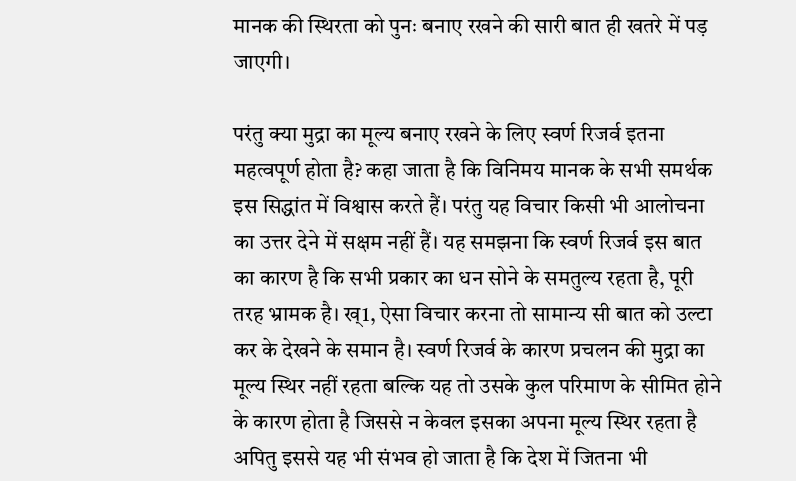मानक की स्थिरता को पुनः बनाए रखने की सारी बात ही खतरे में पड़ जाएगी।

परंतु क्या मुद्रा का मूल्य बनाए रखने के लिए स्वर्ण रिजर्व इतना महत्वपूर्ण होता है? कहा जाता है कि विनिमय मानक के सभी समर्थक इस सिद्धांत में विश्वास करते हैं। परंतु यह विचार किसी भी आलोचना का उत्तर देने में सक्षम नहीं हैं। यह समझना कि स्वर्ण रिजर्व इस बात का कारण है कि सभी प्रकार का धन सोने के समतुल्य रहता है, पूरी तरह भ्रामक है। ख्1, ऐसा विचार करना तो सामान्य सी बात को उल्टा कर के देखने के समान है। स्वर्ण रिजर्व के कारण प्रचलन की मुद्रा का मूल्य स्थिर नहीं रहता बल्कि यह तो उसके कुल परिमाण के सीमित होने के कारण होता है जिससे न केवल इसका अपना मूल्य स्थिर रहता है अपितु इससे यह भी संभव हो जाता है कि देश में जितना भी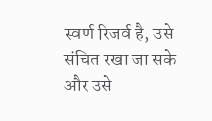स्वर्ण रिजर्व है, उसे संचित रखा जा सके और उसे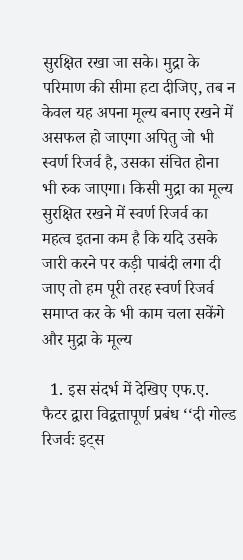सुरक्षित रखा जा सके। मुद्रा के परिमाण की सीमा हटा दीजिए, तब न केवल यह अपना मूल्य बनाए रखने में असफल हो जाएगा अपितु जो भी स्वर्ण रिजर्व है, उसका संचित होना भी रुक जाएगा। किसी मुद्रा का मूल्य सुरक्षित रखने में स्वर्ण रिजर्व का महत्व इतना कम है कि यदि उसके जारी करने पर कड़ी पाबंदी लगा दी जाए तो हम पूरी तरह स्वर्ण रिजर्व समाप्त कर के भी काम चला सकेंगे और मुद्रा के मूल्य

  1. इस संदर्भ में देखिए एफ.ए. फैटर द्वारा विद्वत्तापूर्ण प्रबंध ‘‘दी गोल्ड रिजर्वः इट्स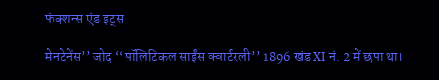फंक्शन्स एंड इट्स

मेनटेनेंस’’ जोद ‘‘पॉलिटिकल साईंस क्वार्टरली’’ 1896 खंड XI नं. 2 में छपा था।